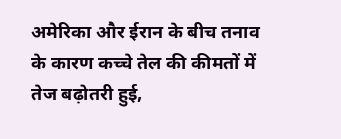अमेरिका और ईरान के बीच तनाव के कारण कच्चे तेल की कीमतों में तेज बढ़ोतरी हुई,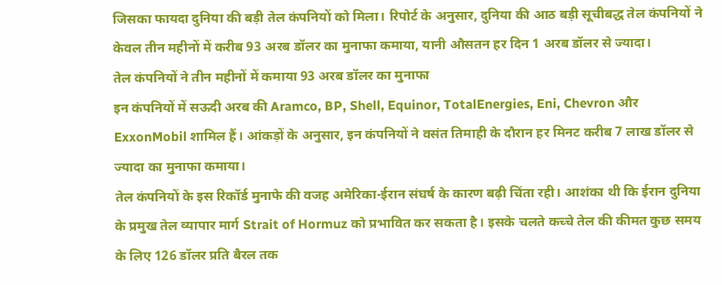जिसका फायदा दुनिया की बड़ी तेल कंपनियों को मिला। रिपोर्ट के अनुसार, दुनिया की आठ बड़ी सूचीबद्ध तेल कंपनियों ने केवल तीन महीनों में करीब 93 अरब डॉलर का मुनाफा कमाया, यानी औसतन हर दिन 1 अरब डॉलर से ज्यादा।
तेल कंपनियों ने तीन महीनों में कमाया 93 अरब डॉलर का मुनाफा
इन कंपनियों में सऊदी अरब की Aramco, BP, Shell, Equinor, TotalEnergies, Eni, Chevron और ExxonMobil शामिल हैं। आंकड़ों के अनुसार, इन कंपनियों ने वसंत तिमाही के दौरान हर मिनट करीब 7 लाख डॉलर से ज्यादा का मुनाफा कमाया।
तेल कंपनियों के इस रिकॉर्ड मुनाफे की वजह अमेरिका-ईरान संघर्ष के कारण बढ़ी चिंता रही। आशंका थी कि ईरान दुनिया के प्रमुख तेल व्यापार मार्ग Strait of Hormuz को प्रभावित कर सकता है। इसके चलते कच्चे तेल की कीमत कुछ समय के लिए 126 डॉलर प्रति बैरल तक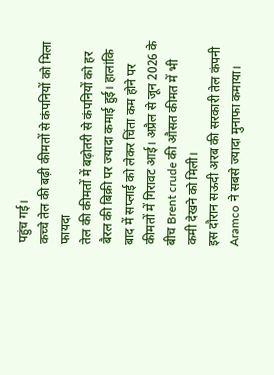पहुंच गई।
कच्चे तेल की बढ़ी कीमतों से कंपनियों को मिला फायदा
तेल की कीमतों में बढ़ोतरी से कंपनियों को हर बैरल की बिक्री पर ज्यादा कमाई हुई। हालांकि बाद में सप्लाई को लेकर चिंता कम होने पर कीमतों में गिरावट आई। अप्रैल से जून 2026 के बीच Brent crude की औसत कीमत में भी कमी देखने को मिली।
इस दौरान सऊदी अरब की सरकारी तेल कंपनी Aramco ने सबसे ज्यादा मुनाफा कमाया।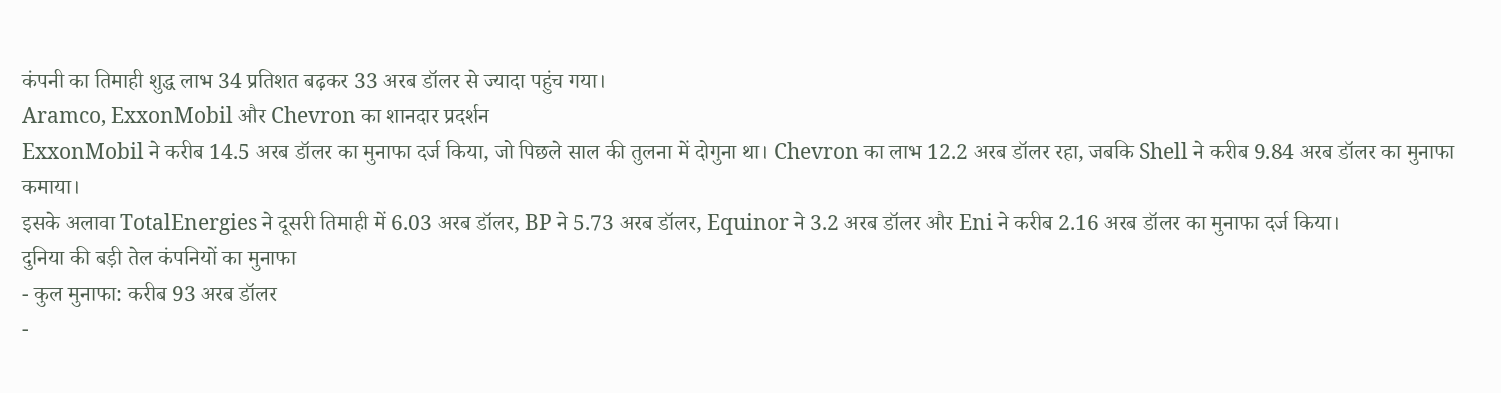कंपनी का तिमाही शुद्ध लाभ 34 प्रतिशत बढ़कर 33 अरब डॉलर से ज्यादा पहुंच गया।
Aramco, ExxonMobil और Chevron का शानदार प्रदर्शन
ExxonMobil ने करीब 14.5 अरब डॉलर का मुनाफा दर्ज किया, जो पिछले साल की तुलना में दोगुना था। Chevron का लाभ 12.2 अरब डॉलर रहा, जबकि Shell ने करीब 9.84 अरब डॉलर का मुनाफा कमाया।
इसके अलावा TotalEnergies ने दूसरी तिमाही में 6.03 अरब डॉलर, BP ने 5.73 अरब डॉलर, Equinor ने 3.2 अरब डॉलर और Eni ने करीब 2.16 अरब डॉलर का मुनाफा दर्ज किया।
दुनिया की बड़ी तेल कंपनियों का मुनाफा
- कुल मुनाफा: करीब 93 अरब डॉलर
-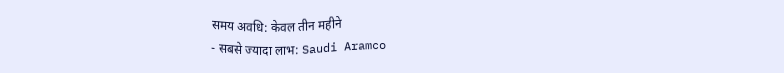समय अवधि: केवल तीन महीने
- सबसे ज्यादा लाभ: Saudi Aramco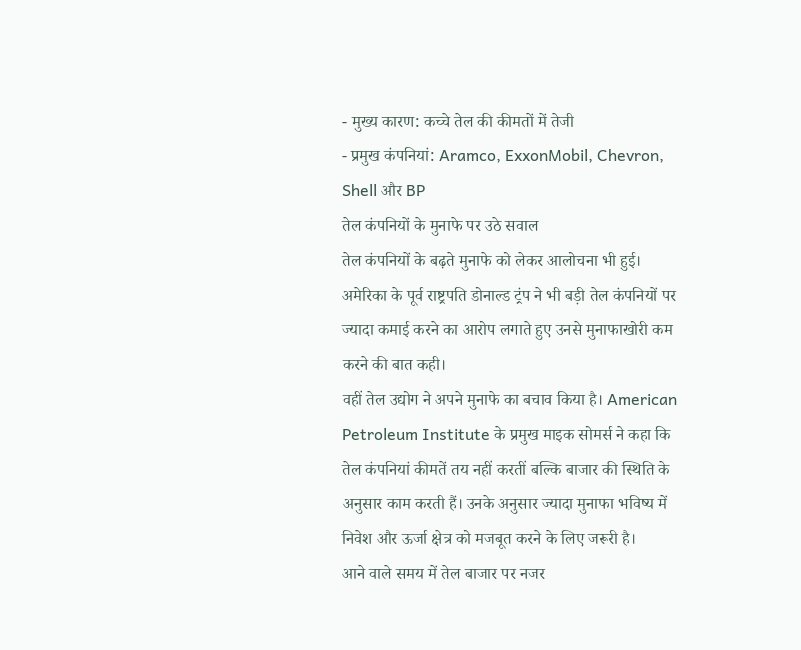- मुख्य कारण: कच्चे तेल की कीमतों में तेजी
- प्रमुख कंपनियां: Aramco, ExxonMobil, Chevron, Shell और BP
तेल कंपनियों के मुनाफे पर उठे सवाल
तेल कंपनियों के बढ़ते मुनाफे को लेकर आलोचना भी हुई। अमेरिका के पूर्व राष्ट्रपति डोनाल्ड ट्रंप ने भी बड़ी तेल कंपनियों पर ज्यादा कमाई करने का आरोप लगाते हुए उनसे मुनाफाखोरी कम करने की बात कही।
वहीं तेल उद्योग ने अपने मुनाफे का बचाव किया है। American Petroleum Institute के प्रमुख माइक सोमर्स ने कहा कि तेल कंपनियां कीमतें तय नहीं करतीं बल्कि बाजार की स्थिति के अनुसार काम करती हैं। उनके अनुसार ज्यादा मुनाफा भविष्य में निवेश और ऊर्जा क्षेत्र को मजबूत करने के लिए जरूरी है।
आने वाले समय में तेल बाजार पर नजर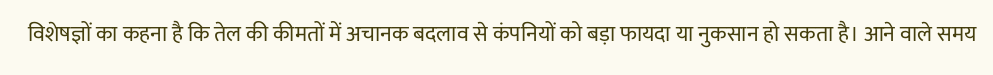विशेषज्ञों का कहना है कि तेल की कीमतों में अचानक बदलाव से कंपनियों को बड़ा फायदा या नुकसान हो सकता है। आने वाले समय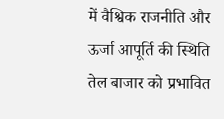में वैश्विक राजनीति और ऊर्जा आपूर्ति की स्थिति तेल बाजार को प्रभावित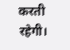करती रहेगी।